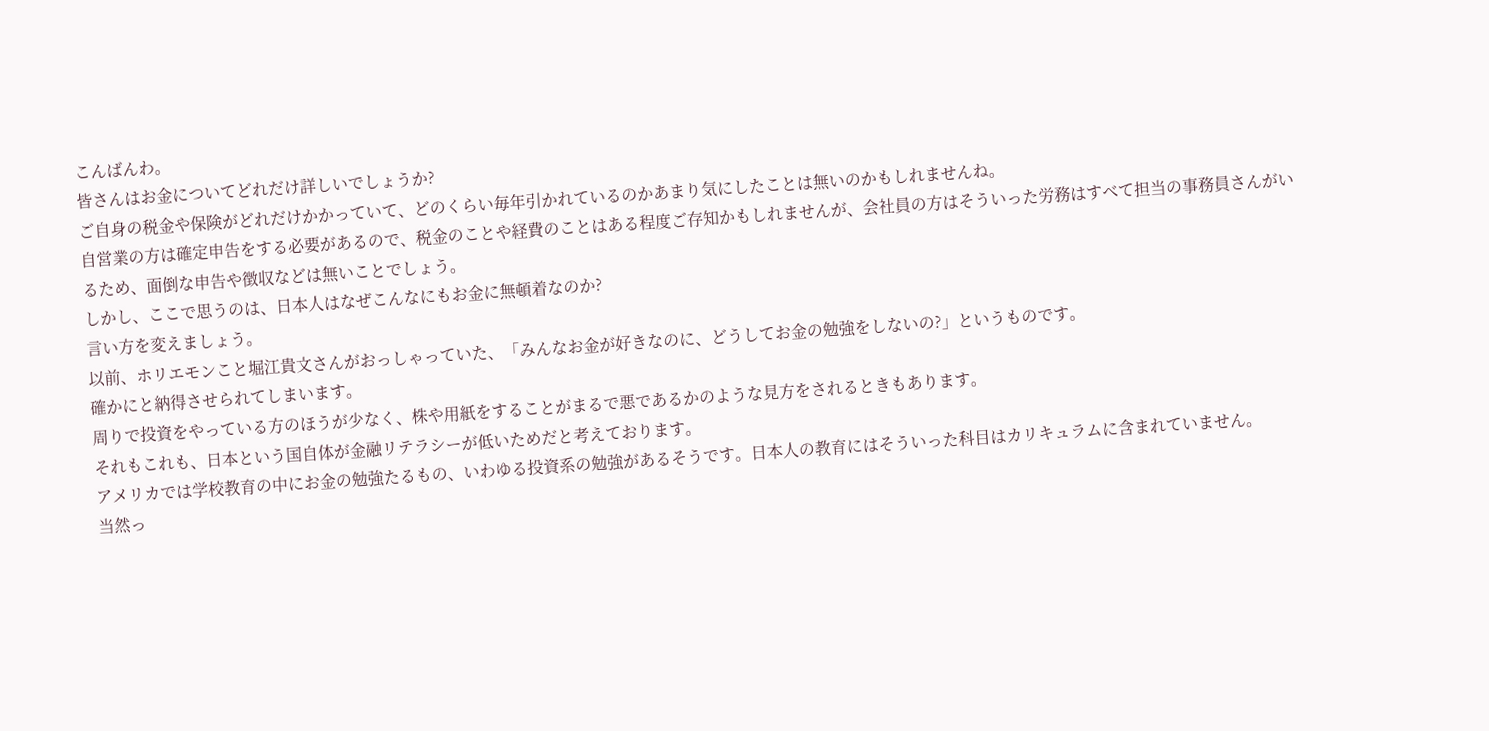こんばんわ。
皆さんはお金についてどれだけ詳しいでしょうか?
ご自身の税金や保険がどれだけかかっていて、どのくらい毎年引かれているのかあまり気にしたことは無いのかもしれませんね。
自営業の方は確定申告をする必要があるので、税金のことや経費のことはある程度ご存知かもしれませんが、会社員の方はそういった労務はすべて担当の事務員さんがいるため、面倒な申告や徴収などは無いことでしょう。
しかし、ここで思うのは、日本人はなぜこんなにもお金に無頓着なのか?
言い方を変えましょう。
以前、ホリエモンこと堀江貴文さんがおっしゃっていた、「みんなお金が好きなのに、どうしてお金の勉強をしないの?」というものです。
確かにと納得させられてしまいます。
周りで投資をやっている方のほうが少なく、株や用紙をすることがまるで悪であるかのような見方をされるときもあります。
それもこれも、日本という国自体が金融リテラシーが低いためだと考えております。
アメリカでは学校教育の中にお金の勉強たるもの、いわゆる投資系の勉強があるそうです。日本人の教育にはそういった科目はカリキュラムに含まれていません。
当然っ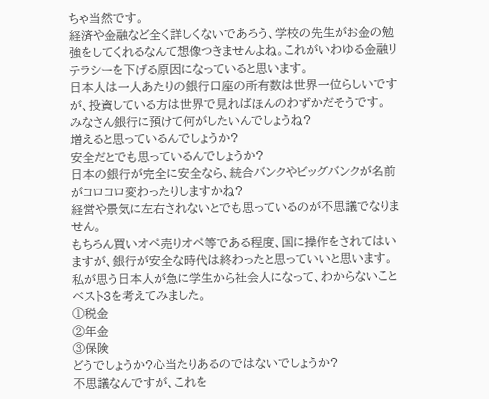ちゃ当然です。
経済や金融など全く詳しくないであろう、学校の先生がお金の勉強をしてくれるなんて想像つきませんよね。これがいわゆる金融リテラシーを下げる原因になっていると思います。
日本人は一人あたりの銀行口座の所有数は世界一位らしいですが、投資している方は世界で見ればほんのわずかだそうです。
みなさん銀行に預けて何がしたいんでしょうね?
増えると思っているんでしょうか?
安全だとでも思っているんでしょうか?
日本の銀行が完全に安全なら、統合バンクやビッグバンクが名前がコロコロ変わったりしますかね?
経営や景気に左右されないとでも思っているのが不思議でなりません。
もちろん買いオペ売りオペ等である程度、国に操作をされてはいますが、銀行が安全な時代は終わったと思っていいと思います。
私が思う日本人が急に学生から社会人になって、わからないことベスト3を考えてみました。
①税金
②年金
③保険
どうでしょうか?心当たりあるのではないでしょうか?
不思議なんですが、これを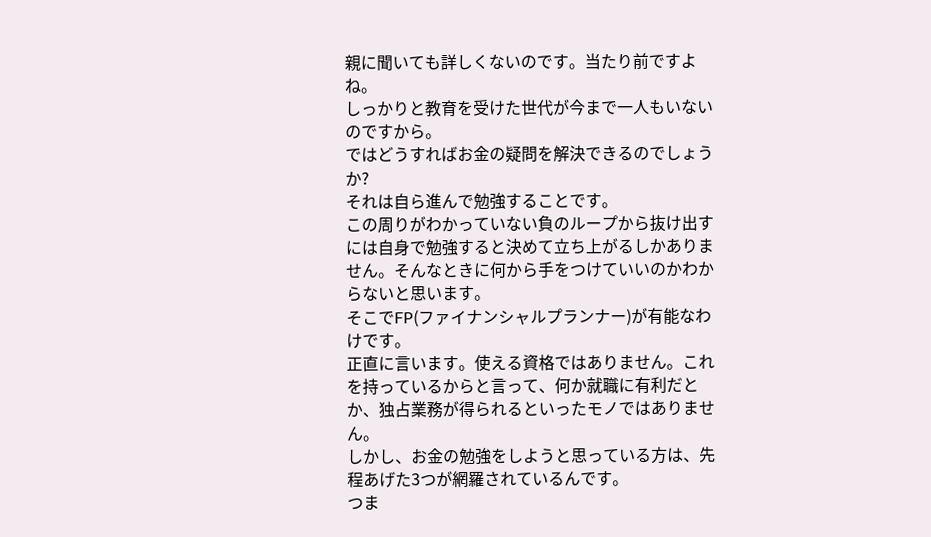親に聞いても詳しくないのです。当たり前ですよね。
しっかりと教育を受けた世代が今まで一人もいないのですから。
ではどうすればお金の疑問を解決できるのでしょうか?
それは自ら進んで勉強することです。
この周りがわかっていない負のループから抜け出すには自身で勉強すると決めて立ち上がるしかありません。そんなときに何から手をつけていいのかわからないと思います。
そこでFP(ファイナンシャルプランナー)が有能なわけです。
正直に言います。使える資格ではありません。これを持っているからと言って、何か就職に有利だとか、独占業務が得られるといったモノではありません。
しかし、お金の勉強をしようと思っている方は、先程あげた3つが網羅されているんです。
つま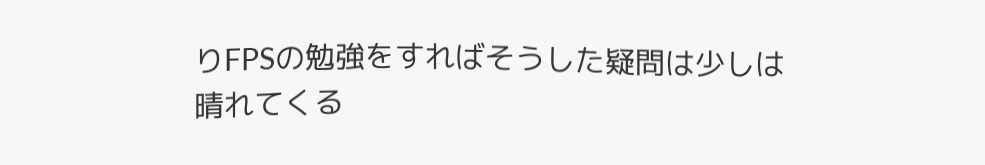りFPSの勉強をすればそうした疑問は少しは晴れてくる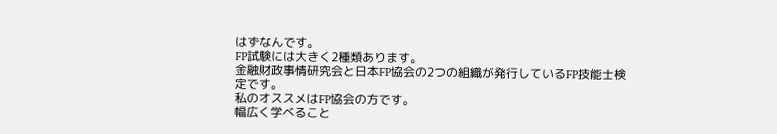はずなんです。
FP試験には大きく2種類あります。
金融財政事情研究会と日本FP協会の2つの組織が発行しているFP技能士検定です。
私のオススメはFP協会の方です。
幅広く学べること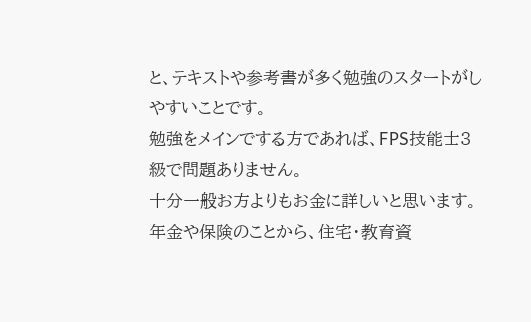と、テキストや参考書が多く勉強のスタートがしやすいことです。
勉強をメインでする方であれば、FPS技能士3級で問題ありません。
十分一般お方よりもお金に詳しいと思います。
年金や保険のことから、住宅・教育資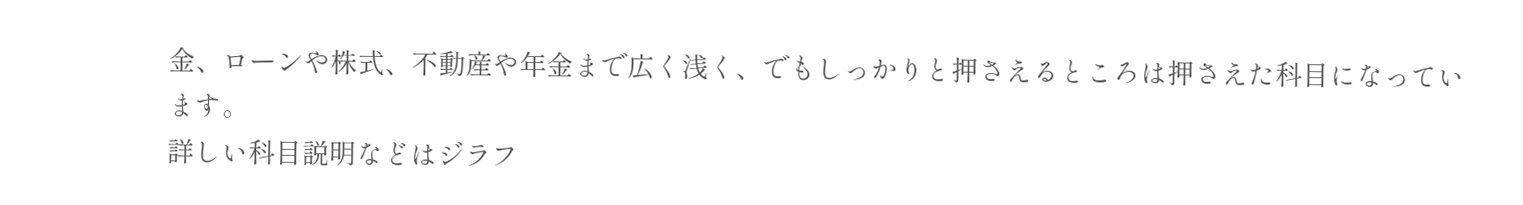金、ローンや株式、不動産や年金まで広く浅く、でもしっかりと押さえるところは押さえた科目になっています。
詳しい科目説明などはジラフ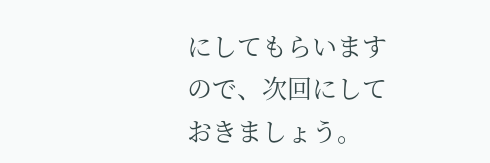にしてもらいますので、次回にしておきましょう。